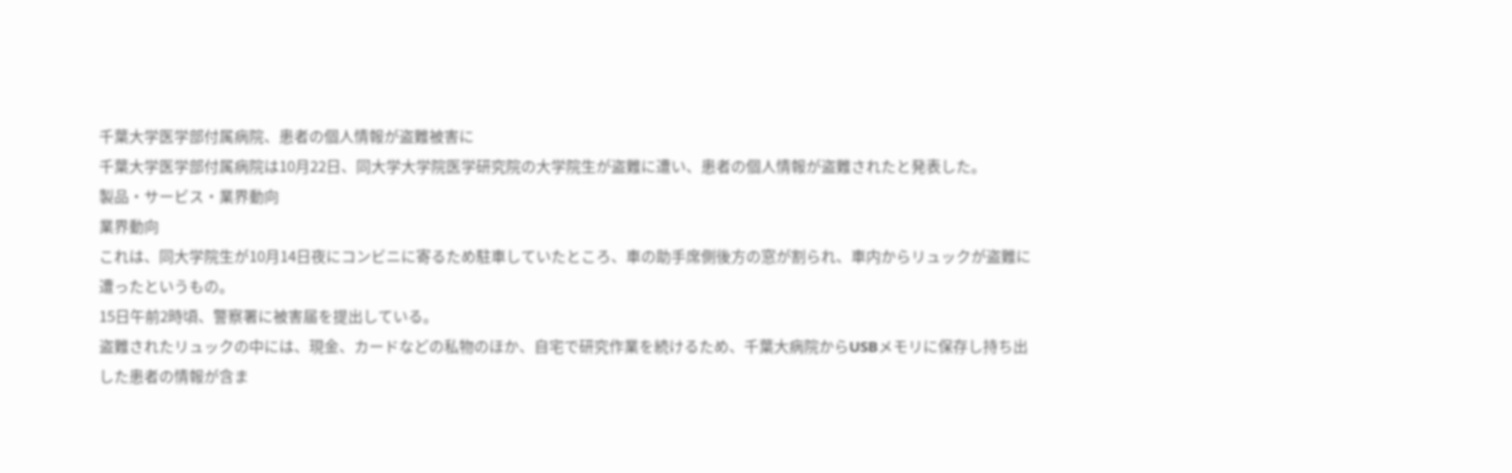千葉大学医学部付属病院、患者の個人情報が盗難被害に
千葉大学医学部付属病院は10月22日、同大学大学院医学研究院の大学院生が盗難に遭い、患者の個人情報が盗難されたと発表した。
製品・サービス・業界動向
業界動向
これは、同大学院生が10月14日夜にコンビニに寄るため駐車していたところ、車の助手席側後方の窓が割られ、車内からリュックが盗難に遭ったというもの。
15日午前2時頃、警察署に被害届を提出している。
盗難されたリュックの中には、現金、カードなどの私物のほか、自宅で研究作業を続けるため、千葉大病院からUSBメモリに保存し持ち出した患者の情報が含ま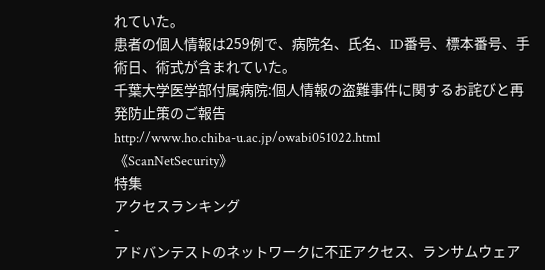れていた。
患者の個人情報は259例で、病院名、氏名、ID番号、標本番号、手術日、術式が含まれていた。
千葉大学医学部付属病院:個人情報の盗難事件に関するお詫びと再発防止策のご報告
http://www.ho.chiba-u.ac.jp/owabi051022.html
《ScanNetSecurity》
特集
アクセスランキング
-
アドバンテストのネットワークに不正アクセス、ランサムウェア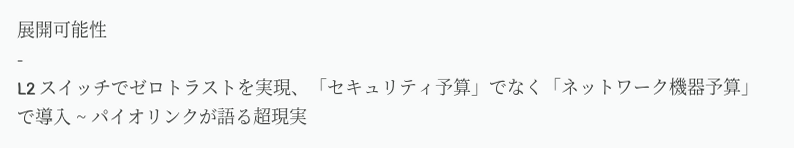展開可能性
-
L2 スイッチでゼロトラストを実現、「セキュリティ予算」でなく「ネットワーク機器予算」で導入 ~ パイオリンクが語る超現実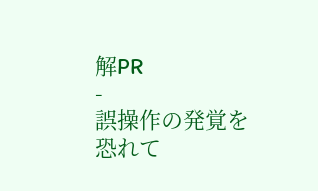解PR
-
誤操作の発覚を恐れて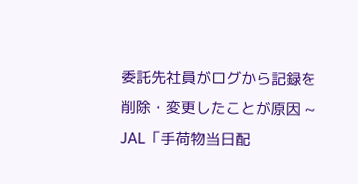委託先社員がログから記録を削除・変更したことが原因 ~ JAL「手荷物当日配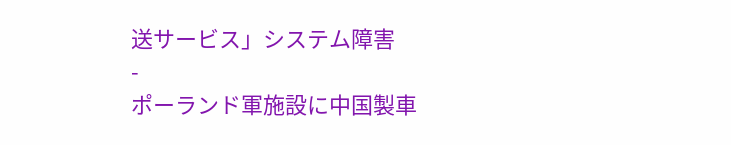送サービス」システム障害
-
ポーランド軍施設に中国製車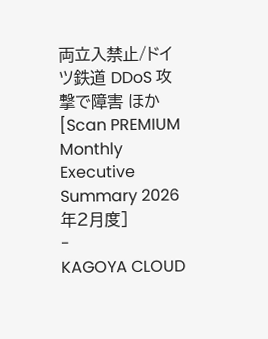両立入禁止/ドイツ鉄道 DDoS 攻撃で障害 ほか [Scan PREMIUM Monthly Executive Summary 2026年2月度]
-
KAGOYA CLOUD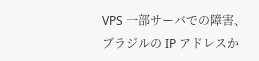VPS 一部サーバでの障害、ブラジルの IP アドレスか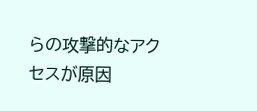らの攻撃的なアクセスが原因